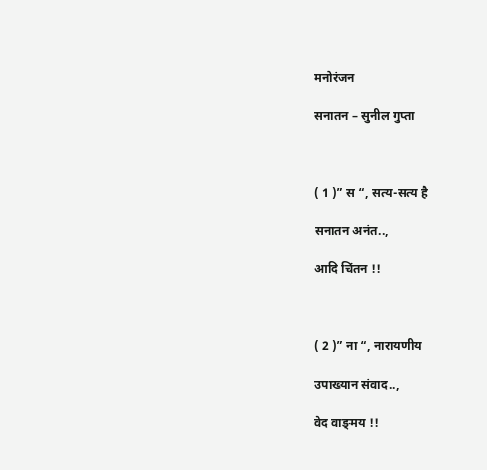मनोरंजन

सनातन – सुनील गुप्ता



( 1 )” स “, सत्य-सत्य है

सनातन अनंत..,

आदि चिंतन !!



( 2 )” ना “, नारायणीय

उपाख्यान संवाद..,

वेद वाङ्‌मय !!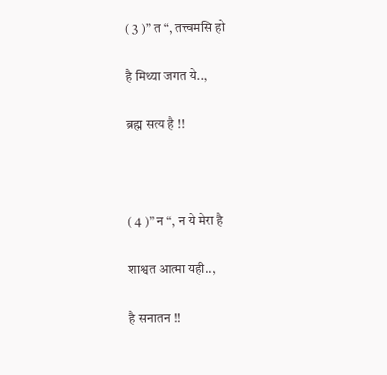( 3 )” त “, तत्त्वमसि हो

है मिथ्या जगत ये..,

ब्रह्म सत्य है !!



( 4 )” न “, न ये मेरा है

शाश्वत आत्मा यही..,

है सनातन !!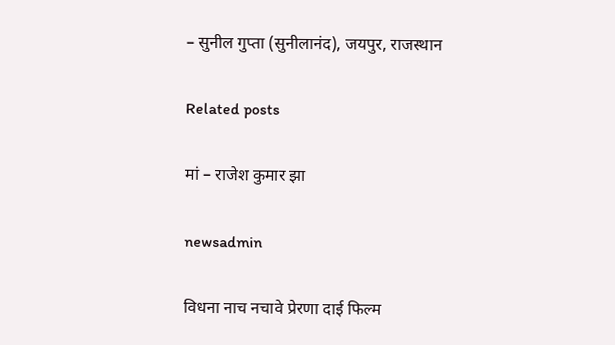– सुनील गुप्ता (सुनीलानंद), जयपुर, राजस्थान

Related posts

मां – राजेश कुमार झा

newsadmin

विधना नाच नचावे प्रेरणा दाई फिल्म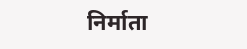निर्माता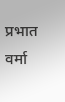प्रभात वर्मा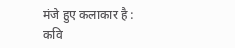मंजे हुए कलाकार है : कवि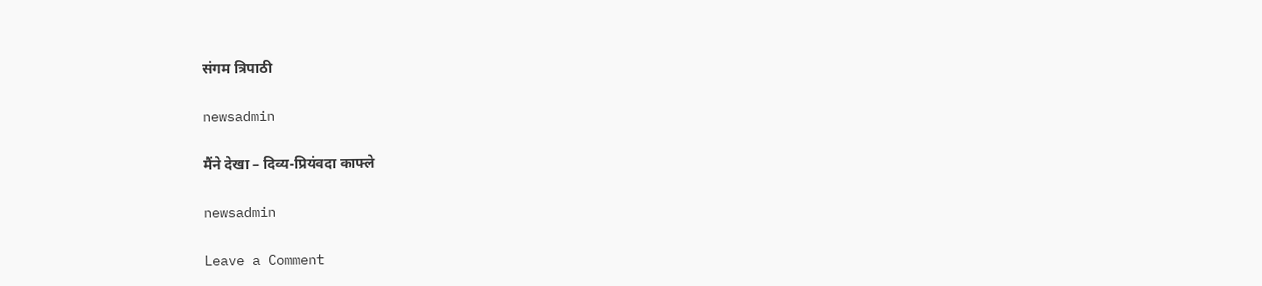संगम त्रिपाठी

newsadmin

मैंने देखा – दिव्य-प्रियंवदा काफ्ले

newsadmin

Leave a Comment